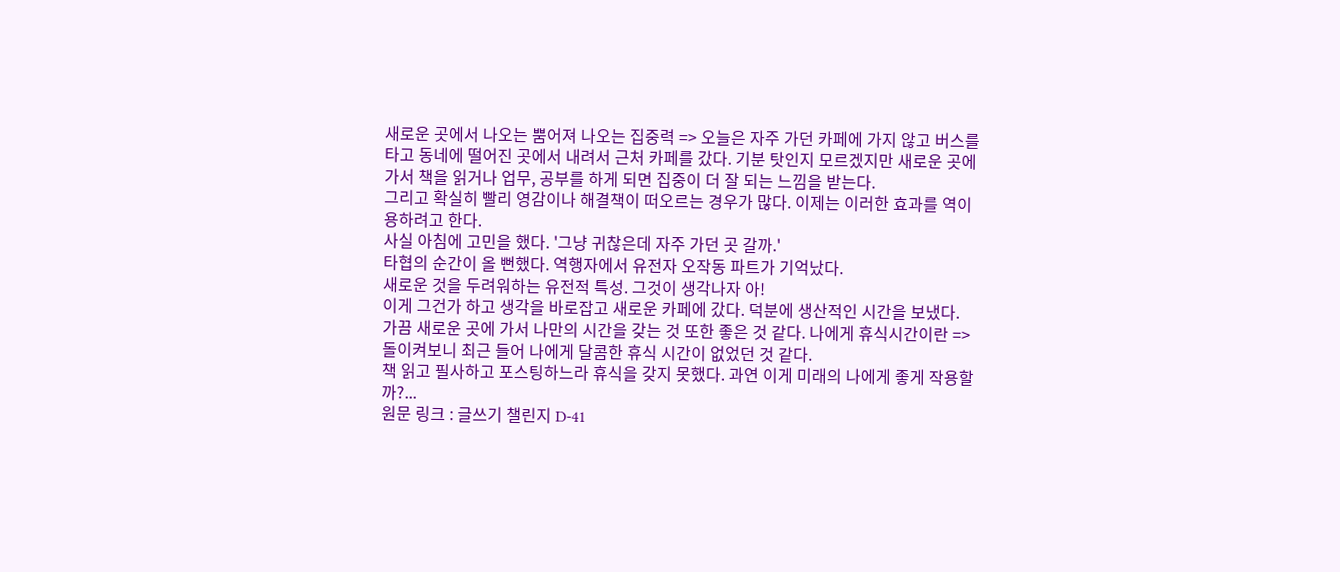새로운 곳에서 나오는 뿜어져 나오는 집중력 => 오늘은 자주 가던 카페에 가지 않고 버스를 타고 동네에 떨어진 곳에서 내려서 근처 카페를 갔다. 기분 탓인지 모르겠지만 새로운 곳에 가서 책을 읽거나 업무, 공부를 하게 되면 집중이 더 잘 되는 느낌을 받는다.
그리고 확실히 빨리 영감이나 해결책이 떠오르는 경우가 많다. 이제는 이러한 효과를 역이용하려고 한다.
사실 아침에 고민을 했다. '그냥 귀찮은데 자주 가던 곳 갈까.'
타협의 순간이 올 뻔했다. 역행자에서 유전자 오작동 파트가 기억났다.
새로운 것을 두려워하는 유전적 특성. 그것이 생각나자 아!
이게 그건가 하고 생각을 바로잡고 새로운 카페에 갔다. 덕분에 생산적인 시간을 보냈다.
가끔 새로운 곳에 가서 나만의 시간을 갖는 것 또한 좋은 것 같다. 나에게 휴식시간이란 => 돌이켜보니 최근 들어 나에게 달콤한 휴식 시간이 없었던 것 같다.
책 읽고 필사하고 포스팅하느라 휴식을 갖지 못했다. 과연 이게 미래의 나에게 좋게 작용할까?...
원문 링크 : 글쓰기 챌린지 D-41